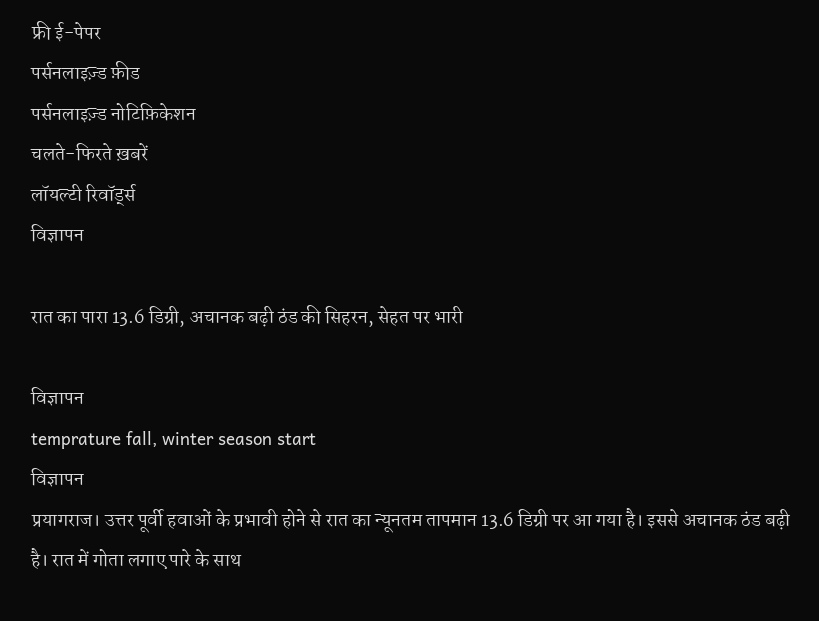फ्री ई-पेपर
पर्सनलाइज़्ड फ़ीड
पर्सनलाइज़्ड नोटिफ़िकेशन
चलते-फिरते ख़बरें
लॉयल्टी रिवॉर्ड्स
विज्ञापन

रात का पारा 13.6 डिग्री, अचानक बढ़ी ठंड की सिहरन, सेहत पर भारी

विज्ञापन
temprature fall, winter season start
विज्ञापन
प्रयागराज। उत्तर पूर्वी हवाओं के प्रभावी होने से रात का न्यूनतम तापमान 13.6 डिग्री पर आ गया है। इससे अचानक ठंड बढ़ी है। रात में गोता लगाए पारे के साथ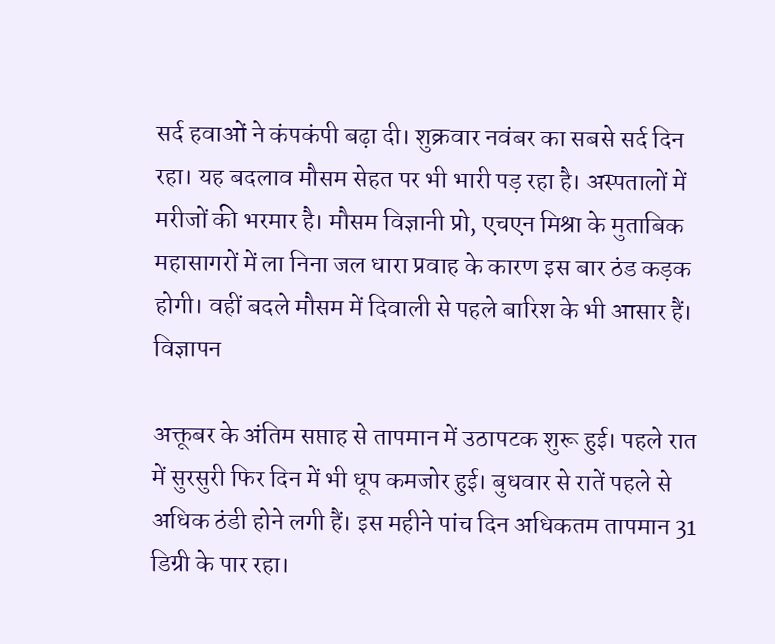सर्द हवाओं ने कंपकंपी बढ़ा दी। शुक्रवार नवंबर का सबसे सर्द दिन रहा। यह बदलाव मौसम सेहत पर भी भारी पड़ रहा है। अस्पतालों में मरीजों की भरमार है। मौसम विज्ञानी प्रो, एचएन मिश्रा के मुताबिक महासागरों में ला निना जल धारा प्रवाह के कारण इस बार ठंड कड़क होगी। वहीं बदले मौसम में दिवाली से पहले बारिश के भी आसार हैं।
विज्ञापन

अक्तूबर के अंतिम सप्ताह से तापमान में उठापटक शुरू हुई। पहले रात में सुरसुरी फिर दिन में भी धूप कमजोर हुई। बुधवार से रातें पहले से अधिक ठंडी होने लगी हैं। इस महीने पांच दिन अधिकतम तापमान 31 डिग्री के पार रहा।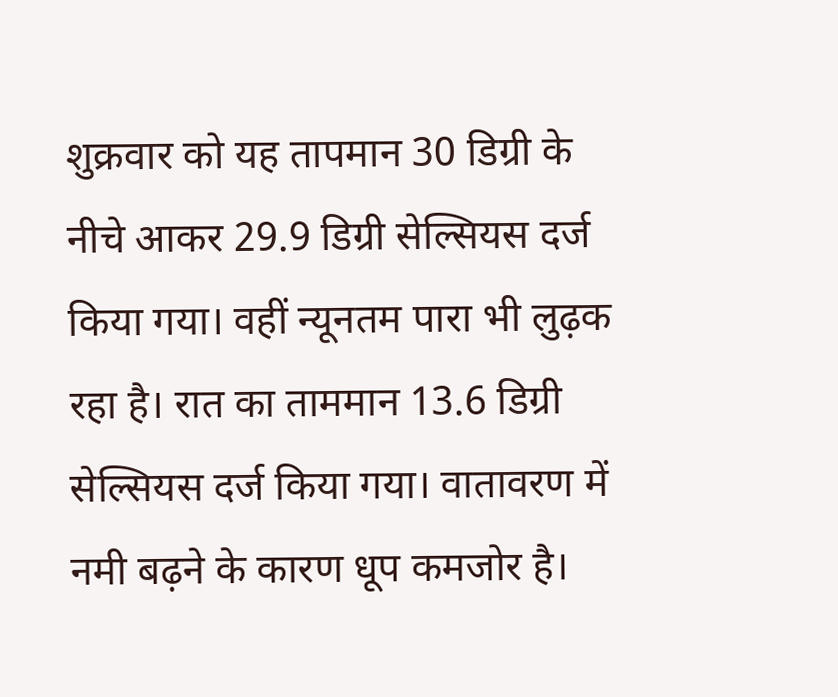शुक्रवार को यह तापमान 30 डिग्री के नीचे आकर 29.9 डिग्री सेल्सियस दर्ज किया गया। वहीं न्यूनतम पारा भी लुढ़क रहा है। रात का ताममान 13.6 डिग्री सेल्सियस दर्ज किया गया। वातावरण में नमी बढ़ने के कारण धूप कमजोर है।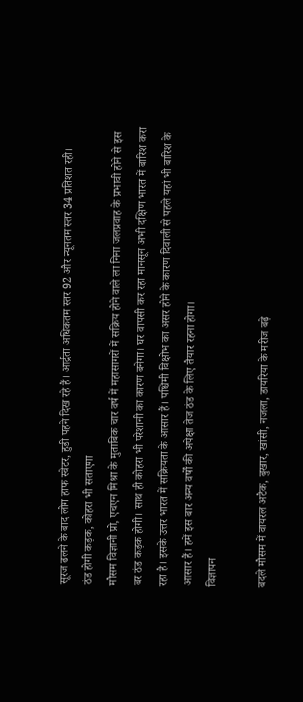सूरज ढलने के बाद लोग हाफ स्वेटर, हुडी पहने दिख रहे हैं। आर्द्रता अधिकतम स्तर 92 और न्यूनतम स्तर 34 प्रतिशत रही।
ठंड होगी कड़क, कोहरा भी सताएगा
मौसम विज्ञानी प्रो, एचएन मिश्रा के मुताबिक चार वर्ष में महासागरों में सक्रिय होने वाले ला निना जलप्रवाह के प्रभावी होने से इस बर ठंड कड़क होगी। साथ ही कोहरा भी परेशानी का कारण बनेगा। घर वापसी कर रहा मानसून अभी दक्षिण भारत में बारिश करा रहा है। इसके उत्तर भारत में सक्रियता के आसार हैं। पश्चिमी विक्षोभ का असर होने के कारण दिवाली से पहले यहां भी बारिश के आसार हैं। हमें इस बार अन्य वर्षों की अपेक्षा तेज ठंड के लिए तैयार रहना होगा।
विज्ञापन

बदले मौसम में वायरल अटैक, बुखार, खांसी, नजला, डायरिया के मरीज बढ़े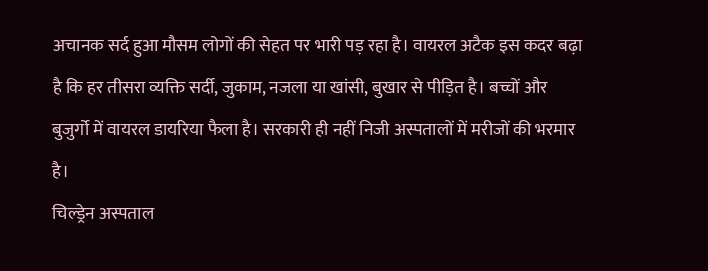अचानक सर्द हुआ मौसम लोगों की सेहत पर भारी पड़ रहा है। वायरल अटैक इस कदर बढ़ा है कि हर तीसरा व्यक्ति सर्दी, जुकाम, नजला या खांसी, बुखार से पीड़ित है। बच्चों और बुजुर्गो में वायरल डायरिया फैला है। सरकारी ही नहीं निजी अस्पतालों में मरीजों की भरमार है।
चिल्ड्रेन अस्पताल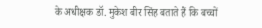के अधीक्षक डॉ. मुकेश बीर सिंह बताते हैं कि बच्चों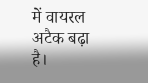में वायरल अटैक बढ़ा है।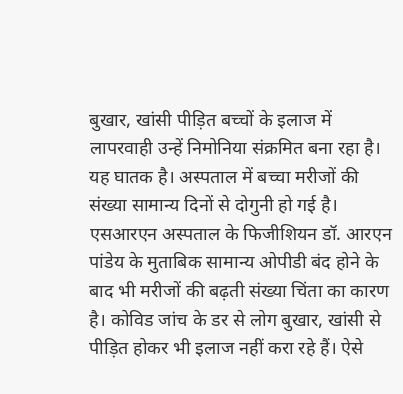बुखार, खांसी पीड़ित बच्चों के इलाज में लापरवाही उन्हें निमोनिया संक्रमित बना रहा है। यह घातक है। अस्पताल में बच्चा मरीजों की संख्या सामान्य दिनों से दोगुनी हो गई है। एसआरएन अस्पताल के फिजीशियन डॉ. आरएन पांडेय के मुताबिक सामान्य ओपीडी बंद होने के बाद भी मरीजों की बढ़ती संख्या चिंता का कारण है। कोविड जांच के डर से लोग बुखार, खांसी से पीड़ित होकर भी इलाज नहीं करा रहे हैं। ऐसे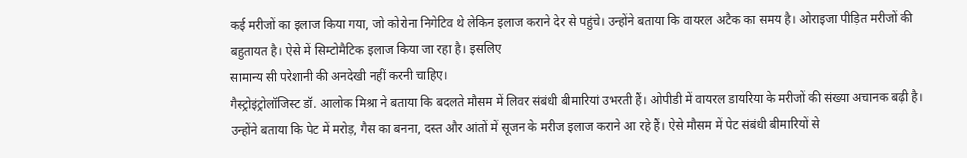कई मरीजों का इलाज किया गया, जो कोरोना निगेटिव थे लेकिन इलाज कराने देर से पहुंचे। उन्होंने बताया कि वायरल अटैक का समय है। ओराइजा पीड़ित मरीजों की बहुतायत है। ऐसे में सिम्टोमैटिक इलाज किया जा रहा है। इसलिए
सामान्य सी परेशानी की अनदेखी नहीं करनी चाहिए।
गैस्ट्रोइंट्रोलॉजिस्ट डॉ. आलोक मिश्रा ने बताया कि बदलते मौसम में लिवर संबंधी बीमारियां उभरती हैं। ओपीडी में वायरल डायरिया के मरीजों की संख्या अचानक बढ़ी है। उन्होंने बताया कि पेट में मरोड़, गैस का बनना, दस्त और आंतों में सूजन के मरीज इलाज कराने आ रहे हैं। ऐसे मौसम में पेट संबंधी बीमारियों से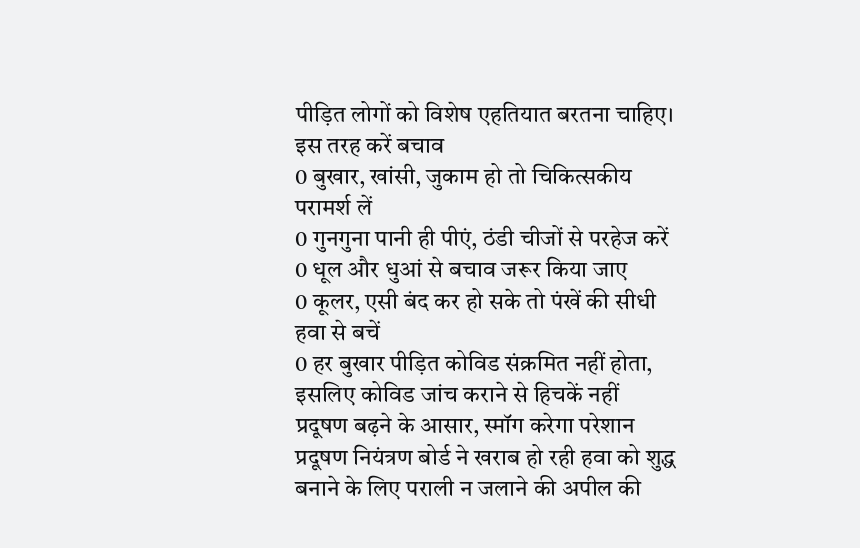पीड़ित लोगों को विशेष एहतियात बरतना चाहिए।
इस तरह करें बचाव
0 बुखार, खांसी, जुकाम हो तो चिकित्सकीय परामर्श लें
0 गुनगुना पानी ही पीएं, ठंडी चीजों से परहेज करें
0 धूल और धुआं से बचाव जरूर किया जाए
0 कूलर, एसी बंद कर हो सके तो पंखें की सीधी हवा से बचें
0 हर बुखार पीड़ित कोविड संक्रमित नहीं होता, इसलिए कोविड जांच कराने से हिचकें नहीं
प्रदूषण बढ़ने के आसार, स्मॉग करेगा परेशान
प्रदूषण नियंत्रण बोर्ड ने खराब हो रही हवा को शुद्ध बनाने के लिए पराली न जलाने की अपील की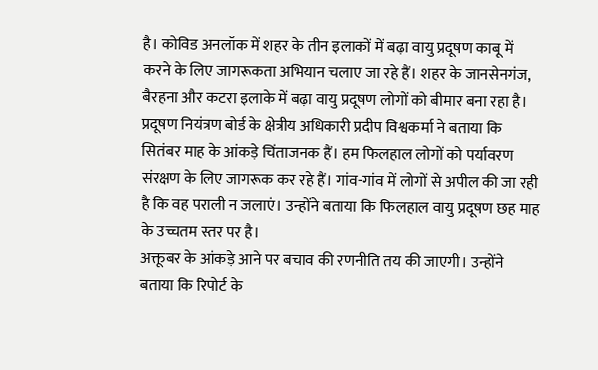है। कोविड अनलॉक में शहर के तीन इलाकों में बढ़ा वायु प्रदूषण काबू में करने के लिए जागरूकता अभियान चलाए जा रहे हैं। शहर के जानसेनगंज, बैरहना और कटरा इलाके में बढ़ा वायु प्रदूषण लोगों को बीमार बना रहा है। प्रदूषण नियंत्रण बोर्ड के क्षेत्रीय अधिकारी प्रदीप विश्वकर्मा ने बताया कि सितंबर माह के आंकड़े चिंताजनक हैं। हम फिलहाल लोगों को पर्यावरण संरक्षण के लिए जागरूक कर रहे हैं। गांव-गांव में लोगों से अपील की जा रही है कि वह पराली न जलाएं। उन्होंने बताया कि फिलहाल वायु प्रदूषण छह माह के उच्चतम स्तर पर है।
अक्तूबर के आंकड़े आने पर बचाव की रणनीति तय की जाएगी। उन्होंने बताया कि रिपोर्ट के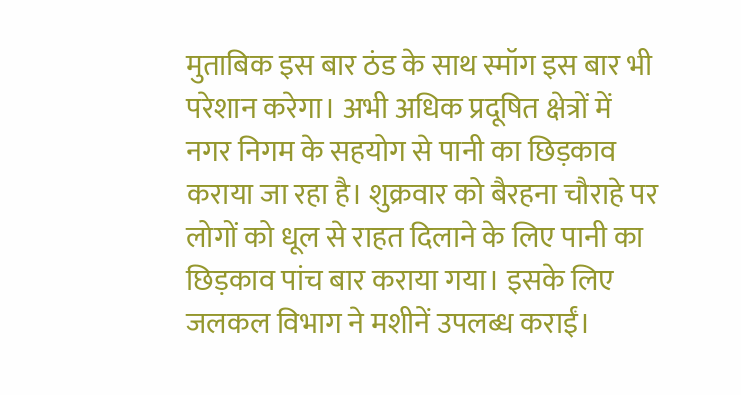मुताबिक इस बार ठंड के साथ स्मॉग इस बार भी परेशान करेगा। अभी अधिक प्रदूषित क्षेत्रों में नगर निगम के सहयोग से पानी का छिड़काव कराया जा रहा है। शुक्रवार को बैरहना चौराहे पर लोगों को धूल से राहत दिलाने के लिए पानी का छिड़काव पांच बार कराया गया। इसके लिए जलकल विभाग ने मशीनें उपलब्ध कराईं।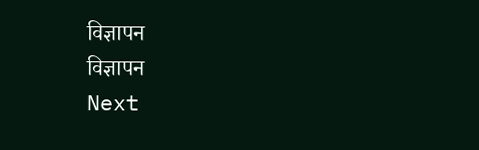विज्ञापन
विज्ञापन
Next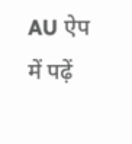AU ऐप में पढ़ें